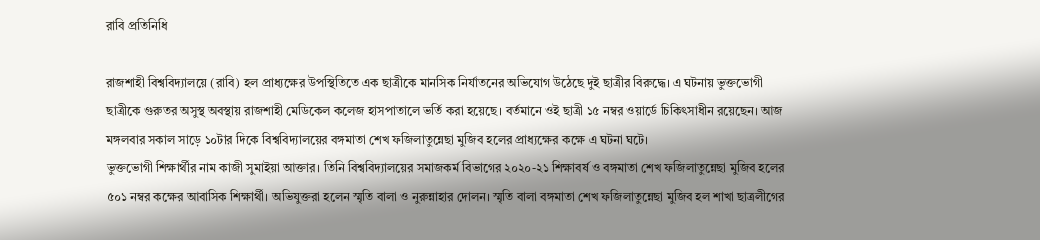রাবি প্রতিনিধি

রাজশাহী বিশ্ববিদ্যালয়ে (রাবি) হল প্রাধ্যক্ষের উপস্থিতিতে এক ছাত্রীকে মানসিক নির্যাতনের অভিযোগ উঠেছে দুই ছাত্রীর বিরুদ্ধে। এ ঘটনায় ভুক্তভোগী ছাত্রীকে গুরুতর অসুস্থ অবস্থায় রাজশাহী মেডিকেল কলেজ হাসপাতালে ভর্তি করা হয়েছে। বর্তমানে ওই ছাত্রী ১৫ নম্বর ওয়ার্ডে চিকিৎসাধীন রয়েছেন। আজ মঙ্গলবার সকাল সাড়ে ১০টার দিকে বিশ্ববিদ্যালয়ের বঙ্গমাতা শেখ ফজিলাতুন্নেছা মুজিব হলের প্রাধ্যক্ষের কক্ষে এ ঘটনা ঘটে।
ভুক্তভোগী শিক্ষার্থীর নাম কাজী সুমাইয়া আক্তার। তিনি বিশ্ববিদ্যালয়ের সমাজকর্ম বিভাগের ২০২০-২১ শিক্ষাবর্ষ ও বঙ্গমাতা শেখ ফজিলাতুন্নেছা মুজিব হলের ৫০১ নম্বর কক্ষের আবাসিক শিক্ষার্থী। অভিযুক্তরা হলেন স্মৃতি বালা ও নুরুন্নাহার দোলন। স্মৃতি বালা বঙ্গমাতা শেখ ফজিলাতুন্নেছা মুজিব হল শাখা ছাত্রলীগের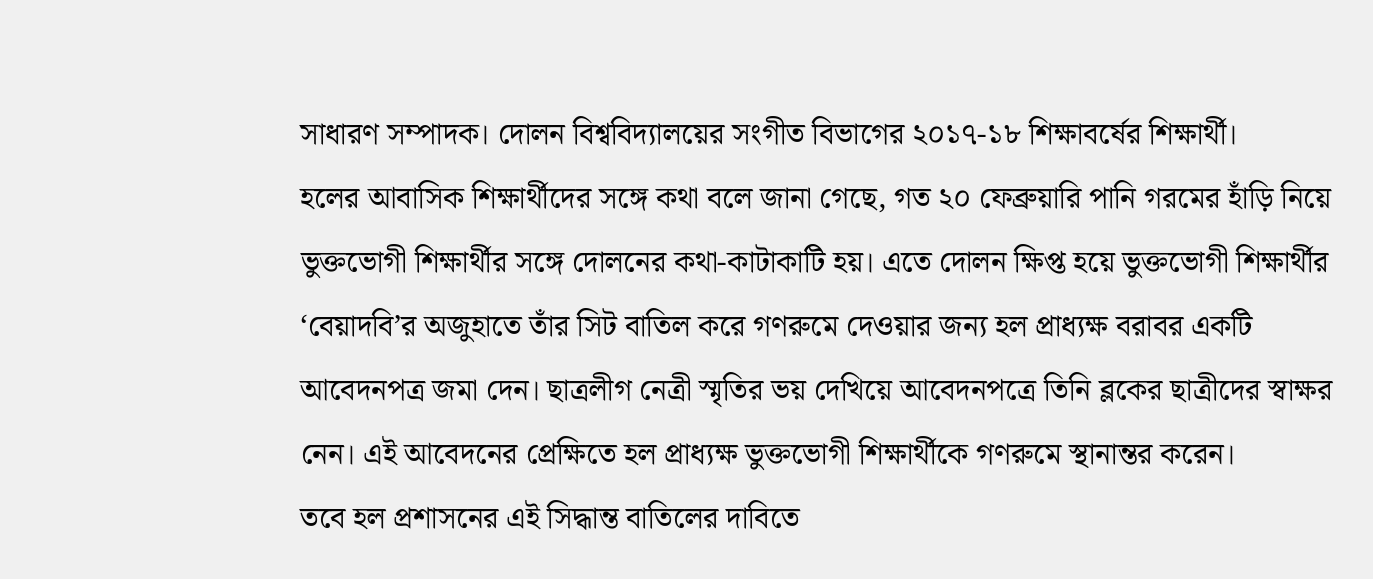সাধারণ সম্পাদক। দোলন বিশ্ববিদ্যালয়ের সংগীত বিভাগের ২০১৭-১৮ শিক্ষাবর্ষের শিক্ষার্থী।
হলের আবাসিক শিক্ষার্থীদের সঙ্গে কথা বলে জানা গেছে, গত ২০ ফেব্রুয়ারি পানি গরমের হাঁড়ি নিয়ে ভুক্তভোগী শিক্ষার্থীর সঙ্গে দোলনের কথা-কাটাকাটি হয়। এতে দোলন ক্ষিপ্ত হয়ে ভুক্তভোগী শিক্ষার্থীর ‘বেয়াদবি’র অজুহাতে তাঁর সিট বাতিল করে গণরুমে দেওয়ার জন্য হল প্রাধ্যক্ষ বরাবর একটি আবেদনপত্র জমা দেন। ছাত্রলীগ নেত্রী স্মৃতির ভয় দেখিয়ে আবেদনপত্রে তিনি ব্লকের ছাত্রীদের স্বাক্ষর নেন। এই আবেদনের প্রেক্ষিতে হল প্রাধ্যক্ষ ভুক্তভোগী শিক্ষার্থীকে গণরুমে স্থানান্তর করেন।
তবে হল প্রশাসনের এই সিদ্ধান্ত বাতিলের দাবিতে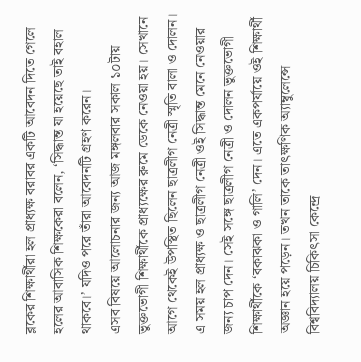ব্লকের শিক্ষার্থীরা হল প্রাধ্যক্ষ বরাবর একটি আবেদন দিতে গেলে হলের আবাসিক শিক্ষকেরা বলেন, ‘সিদ্ধান্ত যা হয়েছে তাই বহাল থাকবে।’ যদিও পরে তাঁরা আবেদনটি গ্রহণ করেন।
এসব বিষয়ে আলোচনার জন্য আজ মঙ্গলবার সকাল ১০টায় ভুক্তভোগী শিক্ষার্থীকে প্রাধ্যক্ষের রুমে ডেকে নেওয়া হয়। সেখানে আগে থেকেই উপস্থিত ছিলেন ছাত্রলীগ নেত্রী স্মৃতি বালা ও দোলন। এ সময় হল প্রাধ্যক্ষ ও ছাত্রলীগ নেত্রী ওই সিদ্ধান্ত মেনে নেওয়ার জন্য চাপ দেন। সেই সঙ্গে ছাত্রলীগ নেত্রী ও দোলন ভুক্তভোগী শিক্ষার্থীকে ‘বকাঝকা ও গালি’ দেন। এতে একপর্যায়ে ওই শিক্ষার্থী অজ্ঞান হয়ে পড়েন। তখন তাকে তাৎক্ষণিক অ্যাম্বুলেন্সে বিশ্ববিদ্যালয় চিকিৎসা কেন্দ্রে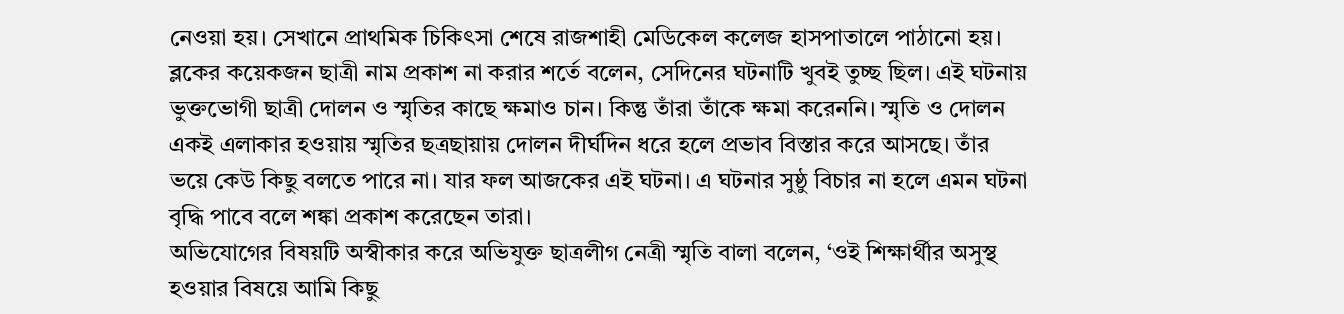নেওয়া হয়। সেখানে প্রাথমিক চিকিৎসা শেষে রাজশাহী মেডিকেল কলেজ হাসপাতালে পাঠানো হয়।
ব্লকের কয়েকজন ছাত্রী নাম প্রকাশ না করার শর্তে বলেন, সেদিনের ঘটনাটি খুবই তুচ্ছ ছিল। এই ঘটনায় ভুক্তভোগী ছাত্রী দোলন ও স্মৃতির কাছে ক্ষমাও চান। কিন্তু তাঁরা তাঁকে ক্ষমা করেননি। স্মৃতি ও দোলন একই এলাকার হওয়ায় স্মৃতির ছত্রছায়ায় দোলন দীর্ঘদিন ধরে হলে প্রভাব বিস্তার করে আসছে। তাঁর ভয়ে কেউ কিছু বলতে পারে না। যার ফল আজকের এই ঘটনা। এ ঘটনার সুষ্ঠু বিচার না হলে এমন ঘটনা বৃদ্ধি পাবে বলে শঙ্কা প্রকাশ করেছেন তারা।
অভিযোগের বিষয়টি অস্বীকার করে অভিযুক্ত ছাত্রলীগ নেত্রী স্মৃতি বালা বলেন, ‘ওই শিক্ষার্থীর অসুস্থ হওয়ার বিষয়ে আমি কিছু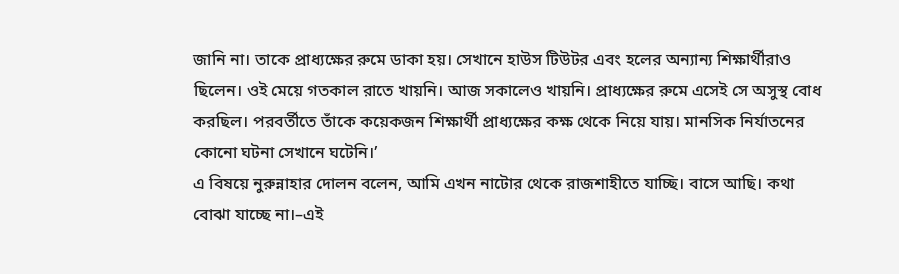জানি না। তাকে প্রাধ্যক্ষের রুমে ডাকা হয়। সেখানে হাউস টিউটর এবং হলের অন্যান্য শিক্ষার্থীরাও ছিলেন। ওই মেয়ে গতকাল রাতে খায়নি। আজ সকালেও খায়নি। প্রাধ্যক্ষের রুমে এসেই সে অসুস্থ বোধ করছিল। পরবর্তীতে তাঁকে কয়েকজন শিক্ষার্থী প্রাধ্যক্ষের কক্ষ থেকে নিয়ে যায়। মানসিক নির্যাতনের কোনো ঘটনা সেখানে ঘটেনি।’
এ বিষয়ে নুরুন্নাহার দোলন বলেন, আমি এখন নাটোর থেকে রাজশাহীতে যাচ্ছি। বাসে আছি। কথা বোঝা যাচ্ছে না।–এই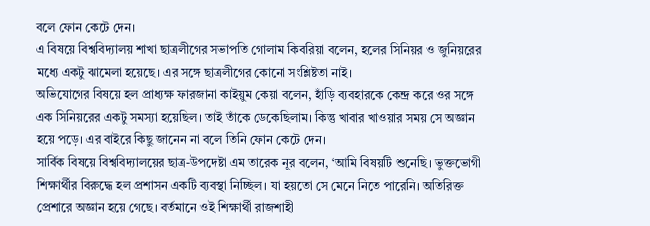বলে ফোন কেটে দেন।
এ বিষয়ে বিশ্ববিদ্যালয় শাখা ছাত্রলীগের সভাপতি গোলাম কিবরিয়া বলেন, হলের সিনিয়র ও জুনিয়রের মধ্যে একটু ঝামেলা হয়েছে। এর সঙ্গে ছাত্রলীগের কোনো সংশ্লিষ্টতা নাই।
অভিযোগের বিষয়ে হল প্রাধ্যক্ষ ফারজানা কাইয়ুম কেয়া বলেন, হাঁড়ি ব্যবহারকে কেন্দ্র করে ওর সঙ্গে এক সিনিয়রের একটু সমস্যা হয়েছিল। তাই তাঁকে ডেকেছিলাম। কিন্তু খাবার খাওয়ার সময় সে অজ্ঞান হয়ে পড়ে। এর বাইরে কিছু জানেন না বলে তিনি ফোন কেটে দেন।
সার্বিক বিষয়ে বিশ্ববিদ্যালয়ের ছাত্র-উপদেষ্টা এম তারেক নূর বলেন, ‘আমি বিষয়টি শুনেছি। ভুক্তভোগী শিক্ষার্থীর বিরুদ্ধে হল প্রশাসন একটি ব্যবস্থা নিচ্ছিল। যা হয়তো সে মেনে নিতে পারেনি। অতিরিক্ত প্রেশারে অজ্ঞান হয়ে গেছে। বর্তমানে ওই শিক্ষার্থী রাজশাহী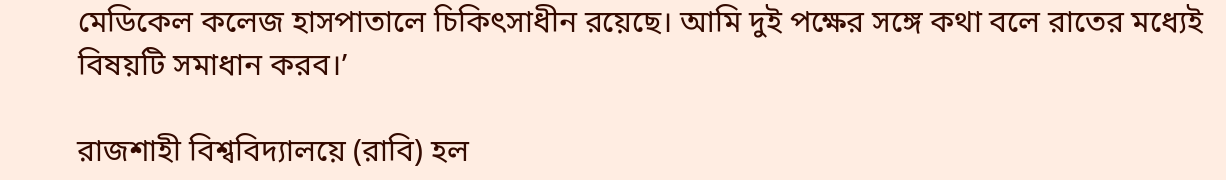মেডিকেল কলেজ হাসপাতালে চিকিৎসাধীন রয়েছে। আমি দুই পক্ষের সঙ্গে কথা বলে রাতের মধ্যেই বিষয়টি সমাধান করব।’

রাজশাহী বিশ্ববিদ্যালয়ে (রাবি) হল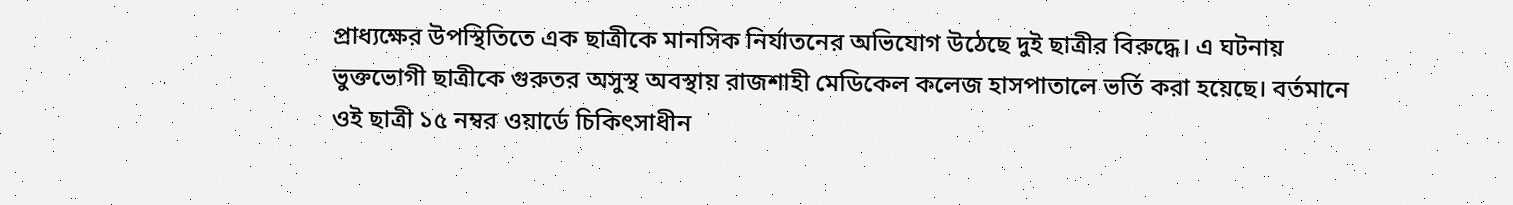প্রাধ্যক্ষের উপস্থিতিতে এক ছাত্রীকে মানসিক নির্যাতনের অভিযোগ উঠেছে দুই ছাত্রীর বিরুদ্ধে। এ ঘটনায় ভুক্তভোগী ছাত্রীকে গুরুতর অসুস্থ অবস্থায় রাজশাহী মেডিকেল কলেজ হাসপাতালে ভর্তি করা হয়েছে। বর্তমানে ওই ছাত্রী ১৫ নম্বর ওয়ার্ডে চিকিৎসাধীন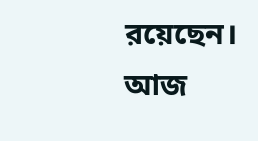রয়েছেন। আজ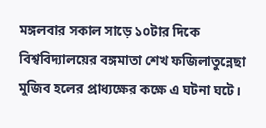মঙ্গলবার সকাল সাড়ে ১০টার দিকে বিশ্ববিদ্যালয়ের বঙ্গমাতা শেখ ফজিলাতুন্নেছা মুজিব হলের প্রাধ্যক্ষের কক্ষে এ ঘটনা ঘটে।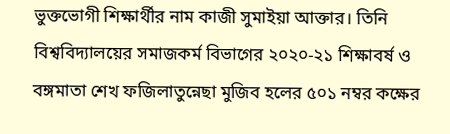ভুক্তভোগী শিক্ষার্থীর নাম কাজী সুমাইয়া আক্তার। তিনি বিশ্ববিদ্যালয়ের সমাজকর্ম বিভাগের ২০২০-২১ শিক্ষাবর্ষ ও বঙ্গমাতা শেখ ফজিলাতুন্নেছা মুজিব হলের ৫০১ নম্বর কক্ষের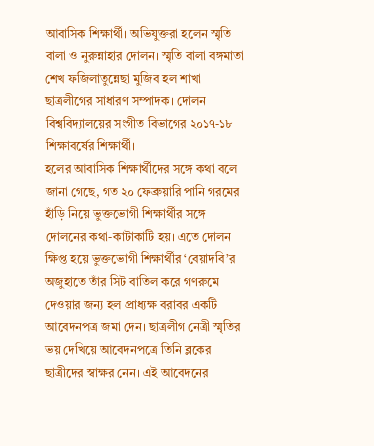আবাসিক শিক্ষার্থী। অভিযুক্তরা হলেন স্মৃতি বালা ও নুরুন্নাহার দোলন। স্মৃতি বালা বঙ্গমাতা শেখ ফজিলাতুন্নেছা মুজিব হল শাখা ছাত্রলীগের সাধারণ সম্পাদক। দোলন বিশ্ববিদ্যালয়ের সংগীত বিভাগের ২০১৭-১৮ শিক্ষাবর্ষের শিক্ষার্থী।
হলের আবাসিক শিক্ষার্থীদের সঙ্গে কথা বলে জানা গেছে, গত ২০ ফেব্রুয়ারি পানি গরমের হাঁড়ি নিয়ে ভুক্তভোগী শিক্ষার্থীর সঙ্গে দোলনের কথা-কাটাকাটি হয়। এতে দোলন ক্ষিপ্ত হয়ে ভুক্তভোগী শিক্ষার্থীর ‘বেয়াদবি’র অজুহাতে তাঁর সিট বাতিল করে গণরুমে দেওয়ার জন্য হল প্রাধ্যক্ষ বরাবর একটি আবেদনপত্র জমা দেন। ছাত্রলীগ নেত্রী স্মৃতির ভয় দেখিয়ে আবেদনপত্রে তিনি ব্লকের ছাত্রীদের স্বাক্ষর নেন। এই আবেদনের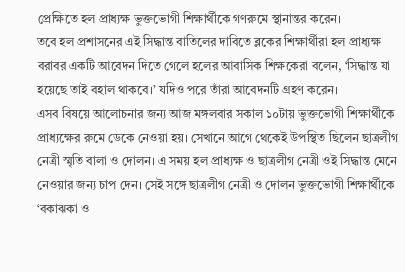প্রেক্ষিতে হল প্রাধ্যক্ষ ভুক্তভোগী শিক্ষার্থীকে গণরুমে স্থানান্তর করেন।
তবে হল প্রশাসনের এই সিদ্ধান্ত বাতিলের দাবিতে ব্লকের শিক্ষার্থীরা হল প্রাধ্যক্ষ বরাবর একটি আবেদন দিতে গেলে হলের আবাসিক শিক্ষকেরা বলেন, ‘সিদ্ধান্ত যা হয়েছে তাই বহাল থাকবে।’ যদিও পরে তাঁরা আবেদনটি গ্রহণ করেন।
এসব বিষয়ে আলোচনার জন্য আজ মঙ্গলবার সকাল ১০টায় ভুক্তভোগী শিক্ষার্থীকে প্রাধ্যক্ষের রুমে ডেকে নেওয়া হয়। সেখানে আগে থেকেই উপস্থিত ছিলেন ছাত্রলীগ নেত্রী স্মৃতি বালা ও দোলন। এ সময় হল প্রাধ্যক্ষ ও ছাত্রলীগ নেত্রী ওই সিদ্ধান্ত মেনে নেওয়ার জন্য চাপ দেন। সেই সঙ্গে ছাত্রলীগ নেত্রী ও দোলন ভুক্তভোগী শিক্ষার্থীকে ‘বকাঝকা ও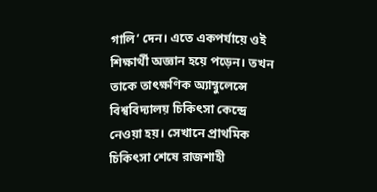গালি’ দেন। এতে একপর্যায়ে ওই শিক্ষার্থী অজ্ঞান হয়ে পড়েন। তখন তাকে তাৎক্ষণিক অ্যাম্বুলেন্সে বিশ্ববিদ্যালয় চিকিৎসা কেন্দ্রে নেওয়া হয়। সেখানে প্রাথমিক চিকিৎসা শেষে রাজশাহী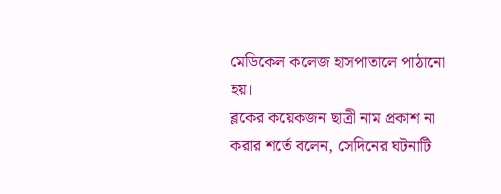মেডিকেল কলেজ হাসপাতালে পাঠানো হয়।
ব্লকের কয়েকজন ছাত্রী নাম প্রকাশ না করার শর্তে বলেন, সেদিনের ঘটনাটি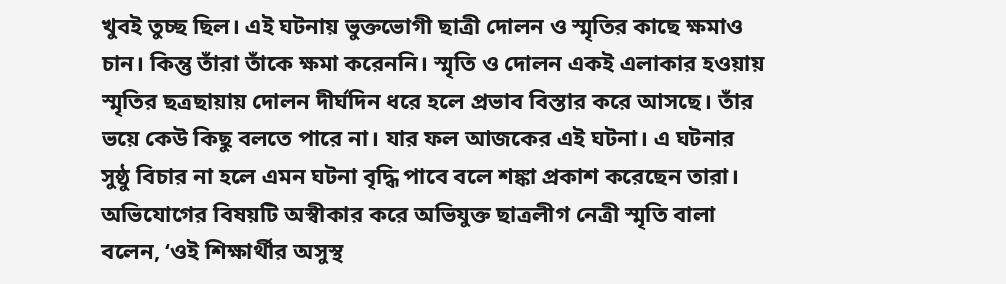খুবই তুচ্ছ ছিল। এই ঘটনায় ভুক্তভোগী ছাত্রী দোলন ও স্মৃতির কাছে ক্ষমাও চান। কিন্তু তাঁরা তাঁকে ক্ষমা করেননি। স্মৃতি ও দোলন একই এলাকার হওয়ায় স্মৃতির ছত্রছায়ায় দোলন দীর্ঘদিন ধরে হলে প্রভাব বিস্তার করে আসছে। তাঁর ভয়ে কেউ কিছু বলতে পারে না। যার ফল আজকের এই ঘটনা। এ ঘটনার সুষ্ঠু বিচার না হলে এমন ঘটনা বৃদ্ধি পাবে বলে শঙ্কা প্রকাশ করেছেন তারা।
অভিযোগের বিষয়টি অস্বীকার করে অভিযুক্ত ছাত্রলীগ নেত্রী স্মৃতি বালা বলেন, ‘ওই শিক্ষার্থীর অসুস্থ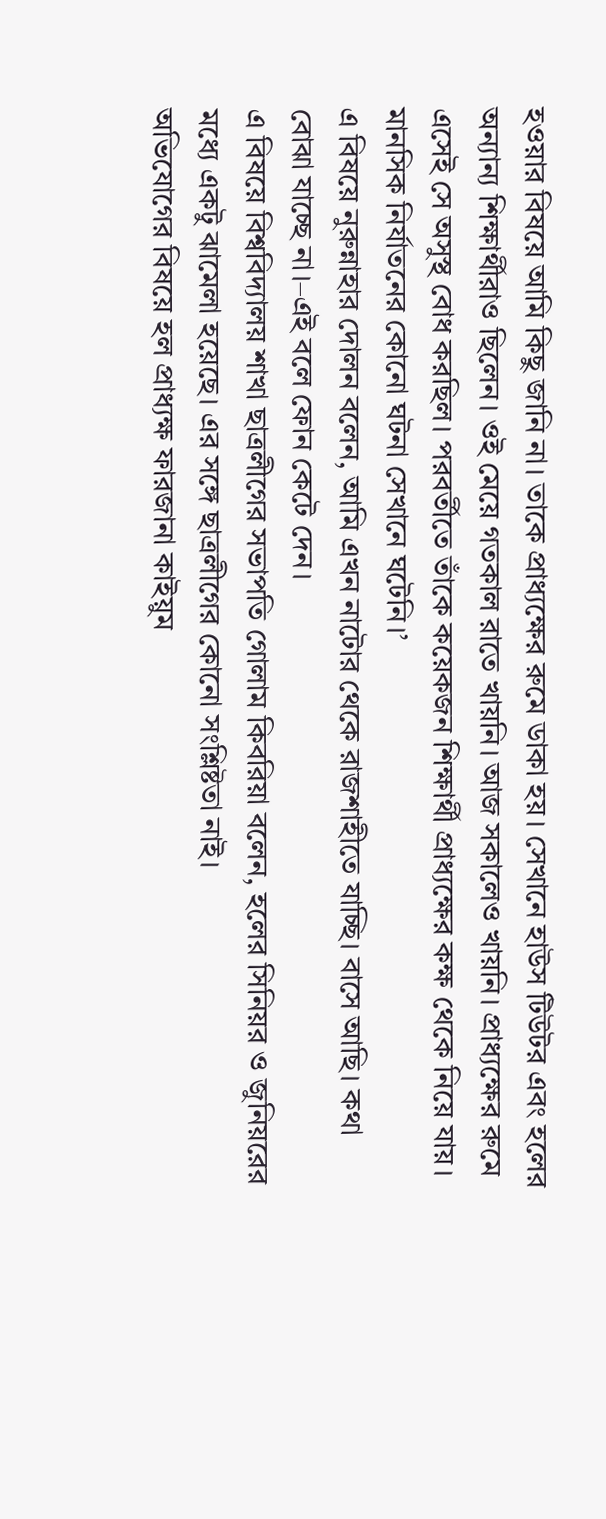হওয়ার বিষয়ে আমি কিছু জানি না। তাকে প্রাধ্যক্ষের রুমে ডাকা হয়। সেখানে হাউস টিউটর এবং হলের অন্যান্য শিক্ষার্থীরাও ছিলেন। ওই মেয়ে গতকাল রাতে খায়নি। আজ সকালেও খায়নি। প্রাধ্যক্ষের রুমে এসেই সে অসুস্থ বোধ করছিল। পরবর্তীতে তাঁকে কয়েকজন শিক্ষার্থী প্রাধ্যক্ষের কক্ষ থেকে নিয়ে যায়। মানসিক নির্যাতনের কোনো ঘটনা সেখানে ঘটেনি।’
এ বিষয়ে নুরুন্নাহার দোলন বলেন, আমি এখন নাটোর থেকে রাজশাহীতে যাচ্ছি। বাসে আছি। কথা বোঝা যাচ্ছে না।–এই বলে ফোন কেটে দেন।
এ বিষয়ে বিশ্ববিদ্যালয় শাখা ছাত্রলীগের সভাপতি গোলাম কিবরিয়া বলেন, হলের সিনিয়র ও জুনিয়রের মধ্যে একটু ঝামেলা হয়েছে। এর সঙ্গে ছাত্রলীগের কোনো সংশ্লিষ্টতা নাই।
অভিযোগের বিষয়ে হল প্রাধ্যক্ষ ফারজানা কাইয়ুম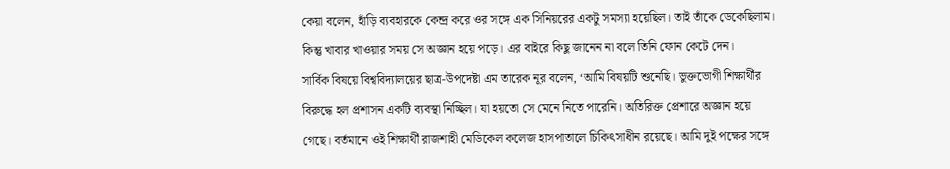কেয়া বলেন, হাঁড়ি ব্যবহারকে কেন্দ্র করে ওর সঙ্গে এক সিনিয়রের একটু সমস্যা হয়েছিল। তাই তাঁকে ডেকেছিলাম। কিন্তু খাবার খাওয়ার সময় সে অজ্ঞান হয়ে পড়ে। এর বাইরে কিছু জানেন না বলে তিনি ফোন কেটে দেন।
সার্বিক বিষয়ে বিশ্ববিদ্যালয়ের ছাত্র-উপদেষ্টা এম তারেক নূর বলেন, ‘আমি বিষয়টি শুনেছি। ভুক্তভোগী শিক্ষার্থীর বিরুদ্ধে হল প্রশাসন একটি ব্যবস্থা নিচ্ছিল। যা হয়তো সে মেনে নিতে পারেনি। অতিরিক্ত প্রেশারে অজ্ঞান হয়ে গেছে। বর্তমানে ওই শিক্ষার্থী রাজশাহী মেডিকেল কলেজ হাসপাতালে চিকিৎসাধীন রয়েছে। আমি দুই পক্ষের সঙ্গে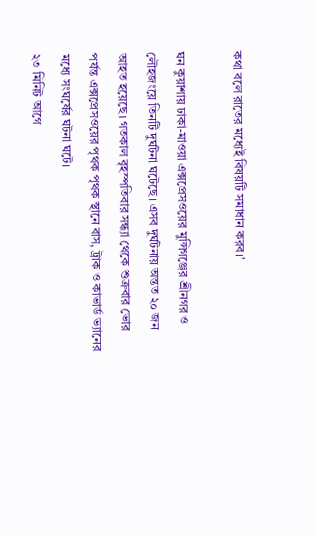কথা বলে রাতের মধ্যেই বিষয়টি সমাধান করব।’

ঘন কুয়াশায় ঢাকা-মাওয়া এক্সপ্রেসওয়ের মুন্সিগঞ্জের শ্রীনগর ও লৌহজংয়ে তিনটি দুর্ঘটনা ঘটেছে। এসব দুর্ঘটনায় অন্তত ২০ জন আহত হয়েছে। গতকাল বৃহস্পতিবার সন্ধ্যা থেকে শুক্রবার ভোর পর্যন্ত এক্সপ্রেসওয়ের পৃথক পৃথক স্থানে বাস, ট্রাক ও কাভার্ড ভ্যানের মধ্যে সংঘর্ষের ঘটনা ঘটে।
২৩ মিনিট আগে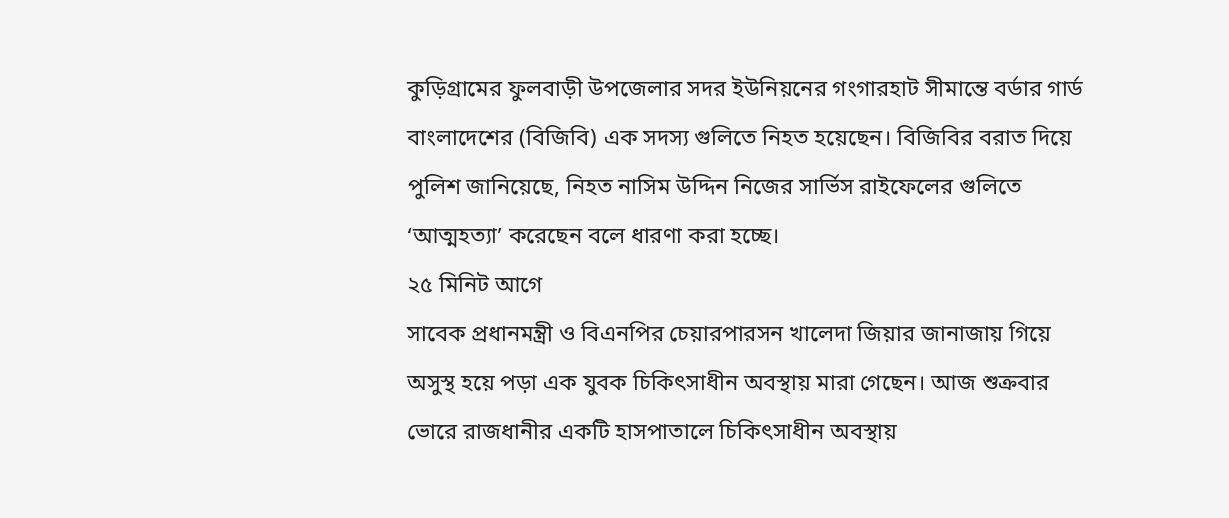কুড়িগ্রামের ফুলবাড়ী উপজেলার সদর ইউনিয়নের গংগারহাট সীমান্তে বর্ডার গার্ড বাংলাদেশের (বিজিবি) এক সদস্য গুলিতে নিহত হয়েছেন। বিজিবির বরাত দিয়ে পুলিশ জানিয়েছে, নিহত নাসিম উদ্দিন নিজের সার্ভিস রাইফেলের গুলিতে ‘আত্মহত্যা’ করেছেন বলে ধারণা করা হচ্ছে।
২৫ মিনিট আগে
সাবেক প্রধানমন্ত্রী ও বিএনপির চেয়ারপারসন খালেদা জিয়ার জানাজায় গিয়ে অসুস্থ হয়ে পড়া এক যুবক চিকিৎসাধীন অবস্থায় মারা গেছেন। আজ শুক্রবার ভোরে রাজধানীর একটি হাসপাতালে চিকিৎসাধীন অবস্থায়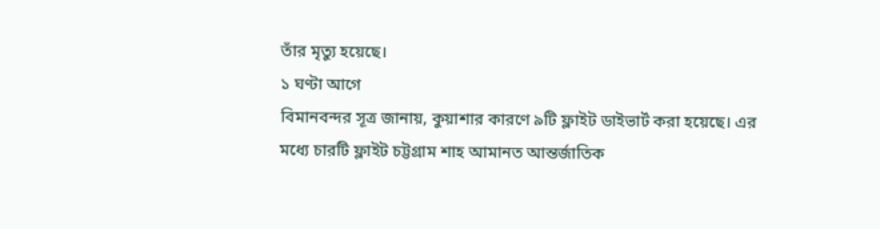তাঁর মৃত্যু হয়েছে।
১ ঘণ্টা আগে
বিমানবন্দর সূত্র জানায়, কুয়াশার কারণে ৯টি ফ্লাইট ডাইভার্ট করা হয়েছে। এর মধ্যে চারটি ফ্লাইট চট্টগ্রাম শাহ আমানত আন্তর্জাতিক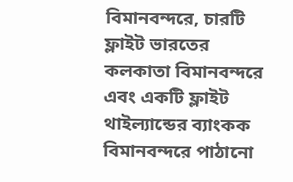বিমানবন্দরে, চারটি ফ্লাইট ভারতের কলকাতা বিমানবন্দরে এবং একটি ফ্লাইট থাইল্যান্ডের ব্যাংকক বিমানবন্দরে পাঠানো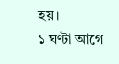হয়।
১ ঘণ্টা আগে